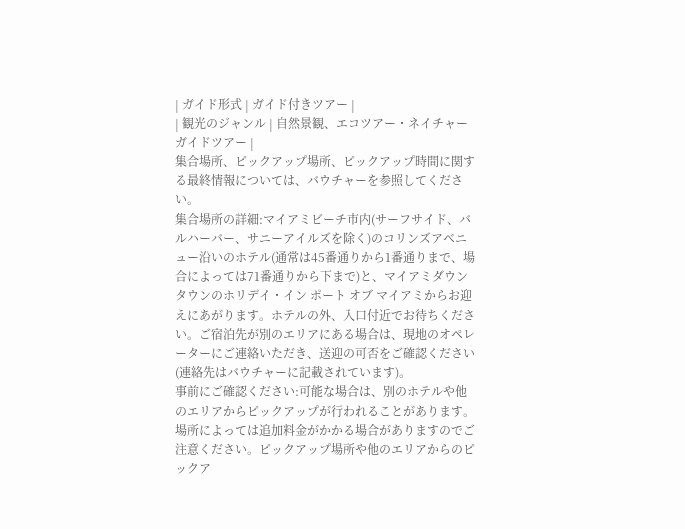| ガイド形式 | ガイド付きツアー |
| 観光のジャンル | 自然景観、エコツアー・ネイチャーガイドツアー |
集合場所、ピックアップ場所、ピックアップ時間に関する最終情報については、バウチャーを参照してください。
集合場所の詳細:マイアミビーチ市内(サーフサイド、バルハーバー、サニーアイルズを除く)のコリンズアベニュー沿いのホテル(通常は45番通りから1番通りまで、場合によっては71番通りから下まで)と、マイアミダウンタウンのホリデイ・イン ポート オブ マイアミからお迎えにあがります。ホテルの外、入口付近でお待ちください。ご宿泊先が別のエリアにある場合は、現地のオペレーターにご連絡いただき、送迎の可否をご確認ください(連絡先はバウチャーに記載されています)。
事前にご確認ください:可能な場合は、別のホテルや他のエリアからピックアップが行われることがあります。場所によっては追加料金がかかる場合がありますのでご注意ください。ピックアップ場所や他のエリアからのピックア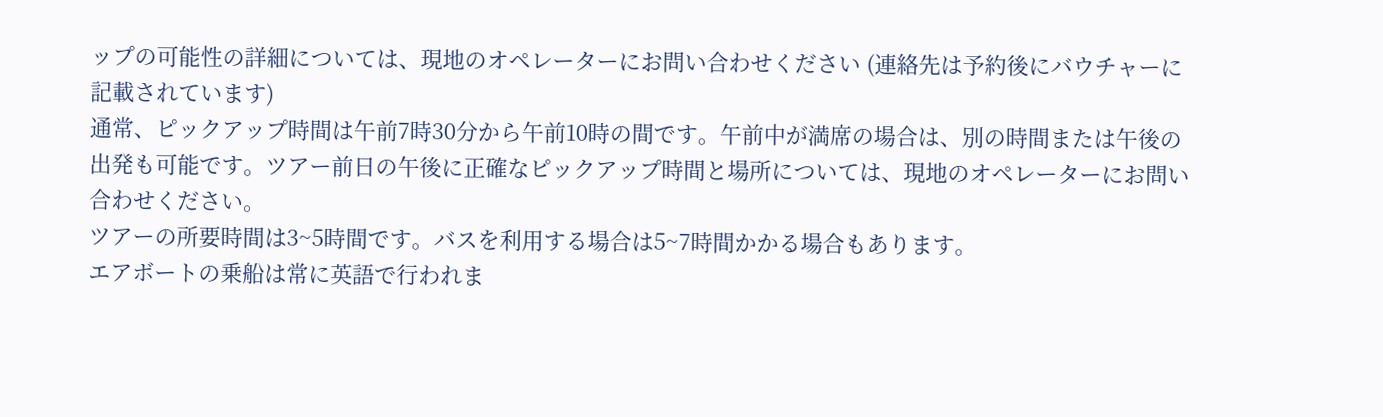ップの可能性の詳細については、現地のオペレーターにお問い合わせください (連絡先は予約後にバウチャーに記載されています)
通常、ピックアップ時間は午前7時30分から午前10時の間です。午前中が満席の場合は、別の時間または午後の出発も可能です。ツアー前日の午後に正確なピックアップ時間と場所については、現地のオペレーターにお問い合わせください。
ツアーの所要時間は3~5時間です。バスを利用する場合は5~7時間かかる場合もあります。
エアボートの乗船は常に英語で行われま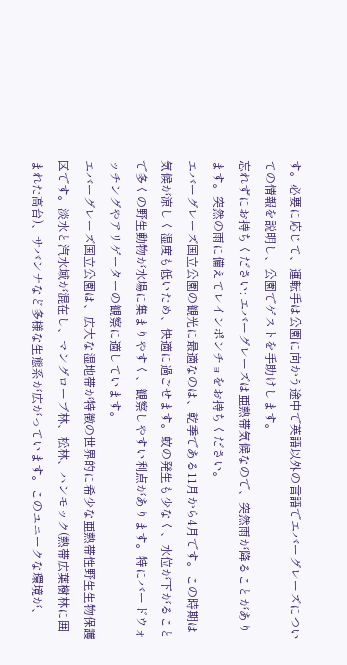す。必要に応じて、運転手は公園に向かう途中で英語以外の言語でエバーグレーズについての情報を説明し、公園でゲストを手助けします。
忘れずにお持ちください: エバーグレーズは亜熱帯気候なので、突然雨が降ることがあります。突然の雨に備えてレインポンチョをお持ちください。
エバーグレーズ国立公園の観光に最適なのは、乾季である11月から4月です。この時期は気候が涼しく湿度も低いため、快適に過ごせます。蚊の発生も少なく、水位が下がることで多くの野生動物が水場に集まりやすく、観察しやすい利点があります。特にバードウォッチングやアリゲーターの観察に適しています。
エバーグレーズ国立公園は、広大な湿地帯が特徴の世界的に希少な亜熱帯性野生生物保護区です。淡水と汽水域が混在し、マングローブ林、松林、ハンモック(熱帯広葉樹林に囲まれた高台)、サバンナなど多様な生態系が広がっています。このユニークな環境が、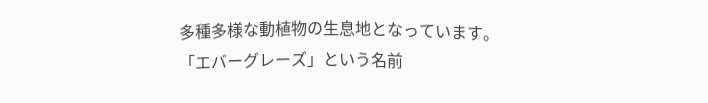多種多様な動植物の生息地となっています。
「エバーグレーズ」という名前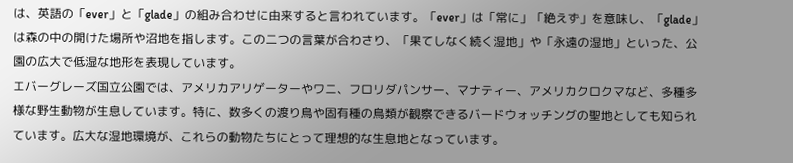は、英語の「ever」と「glade」の組み合わせに由来すると言われています。「ever」は「常に」「絶えず」を意味し、「glade」は森の中の開けた場所や沼地を指します。この二つの言葉が合わさり、「果てしなく続く湿地」や「永遠の湿地」といった、公園の広大で低湿な地形を表現しています。
エバーグレーズ国立公園では、アメリカアリゲーターやワニ、フロリダパンサー、マナティー、アメリカクロクマなど、多種多様な野生動物が生息しています。特に、数多くの渡り鳥や固有種の鳥類が観察できるバードウォッチングの聖地としても知られています。広大な湿地環境が、これらの動物たちにとって理想的な生息地となっています。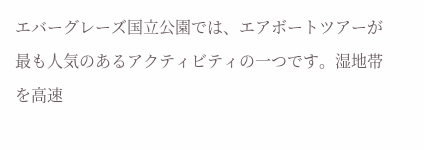エバーグレーズ国立公園では、エアボートツアーが最も人気のあるアクティビティの一つです。湿地帯を高速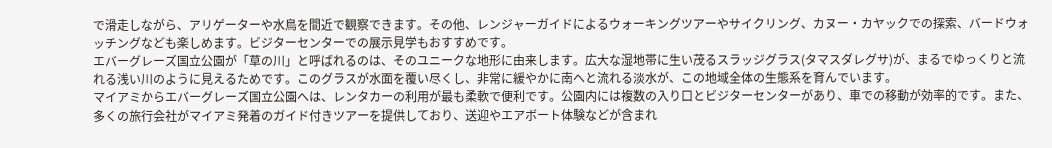で滑走しながら、アリゲーターや水鳥を間近で観察できます。その他、レンジャーガイドによるウォーキングツアーやサイクリング、カヌー・カヤックでの探索、バードウォッチングなども楽しめます。ビジターセンターでの展示見学もおすすめです。
エバーグレーズ国立公園が「草の川」と呼ばれるのは、そのユニークな地形に由来します。広大な湿地帯に生い茂るスラッジグラス(タマスダレグサ)が、まるでゆっくりと流れる浅い川のように見えるためです。このグラスが水面を覆い尽くし、非常に緩やかに南へと流れる淡水が、この地域全体の生態系を育んでいます。
マイアミからエバーグレーズ国立公園へは、レンタカーの利用が最も柔軟で便利です。公園内には複数の入り口とビジターセンターがあり、車での移動が効率的です。また、多くの旅行会社がマイアミ発着のガイド付きツアーを提供しており、送迎やエアボート体験などが含まれ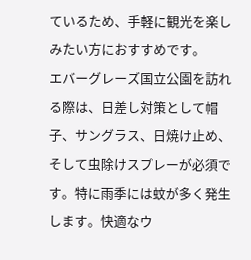ているため、手軽に観光を楽しみたい方におすすめです。
エバーグレーズ国立公園を訪れる際は、日差し対策として帽子、サングラス、日焼け止め、そして虫除けスプレーが必須です。特に雨季には蚊が多く発生します。快適なウ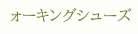ォーキングシューズ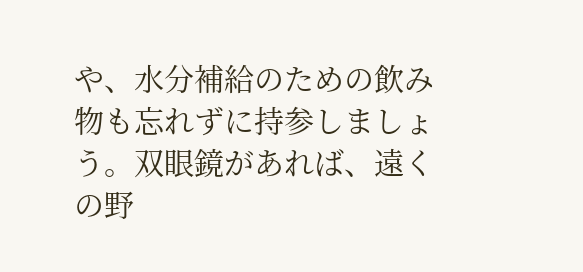や、水分補給のための飲み物も忘れずに持参しましょう。双眼鏡があれば、遠くの野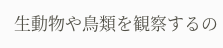生動物や鳥類を観察するの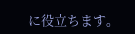に役立ちます。